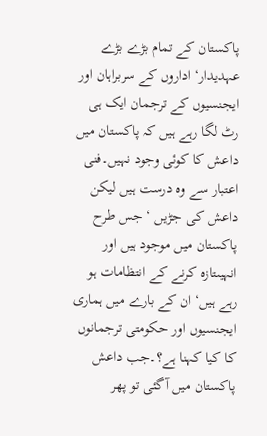پاکستان کے تمام بڑے بڑے عہدیدار‘ اداروں کے سربراہان اور ایجنسیوں کے ترجمان ایک ہی رٹ لگا رہے ہیں کہ پاکستان میں داعش کا کوئی وجود نہیں۔فنی اعتبار سے وہ درست ہیں لیکن داعش کی جڑیں ‘ جس طرح پاکستان میں موجود ہیں اور انہیںتازہ کرنے کے انتظامات ہو رہے ہیں‘ ان کے بارے میں ہماری ایجنسیوں اور حکومتی ترجمانوں کا کیا کہنا ہے؟۔جب داعش پاکستان میں آگئی تو پھر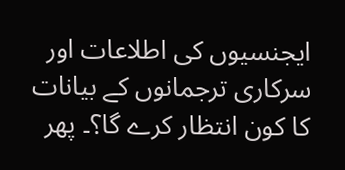ایجنسیوں کی اطلاعات اور سرکاری ترجمانوں کے بیانات کا کون انتظار کرے گا؟۔ پھر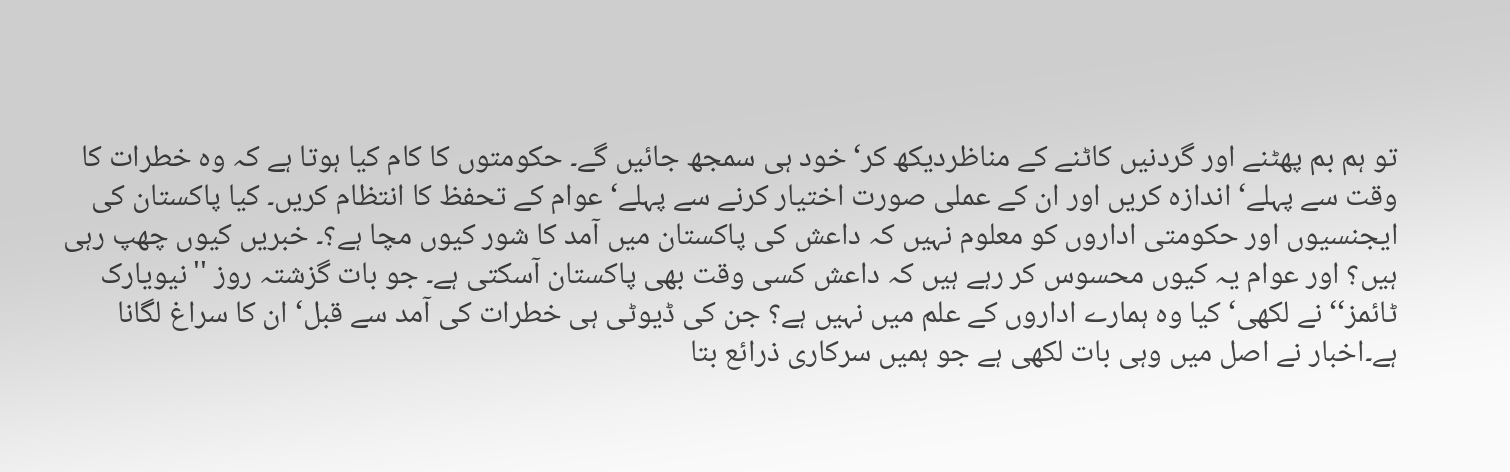تو ہم بم پھٹنے اور گردنیں کاٹنے کے مناظردیکھ کر‘ خود ہی سمجھ جائیں گے۔ حکومتوں کا کام کیا ہوتا ہے کہ وہ خطرات کا وقت سے پہلے‘ اندازہ کریں اور ان کے عملی صورت اختیار کرنے سے پہلے‘ عوام کے تحفظ کا انتظام کریں۔ کیا پاکستان کی ایجنسیوں اور حکومتی اداروں کو معلوم نہیں کہ داعش کی پاکستان میں آمد کا شور کیوں مچا ہے؟۔ خبریں کیوں چھپ رہی ہیں؟ اور عوام یہ کیوں محسوس کر رہے ہیں کہ داعش کسی وقت بھی پاکستان آسکتی ہے۔ جو بات گزشتہ روز ''نیویارک ٹائمز‘‘ نے لکھی‘ کیا وہ ہمارے اداروں کے علم میں نہیں ہے؟ جن کی ڈیوٹی ہی خطرات کی آمد سے قبل‘ ان کا سراغ لگانا ہے۔اخبار نے اصل میں وہی بات لکھی ہے جو ہمیں سرکاری ذرائع بتا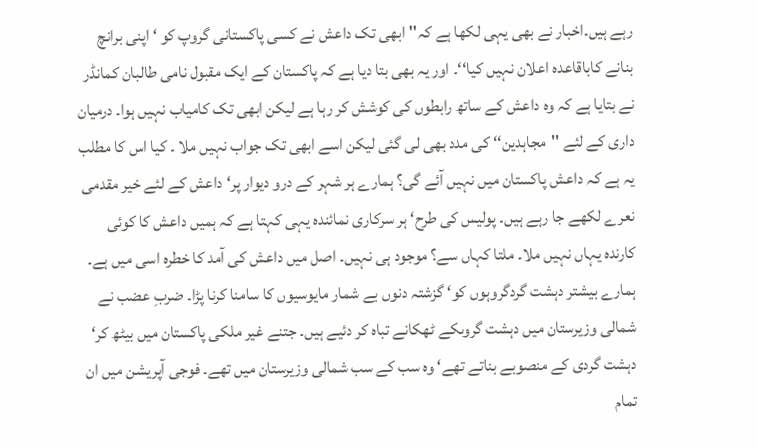رہے ہیں۔اخبار نے بھی یہی لکھا ہے کہ'' ابھی تک داعش نے کسی پاکستانی گروپ کو ‘ اپنی برانچ بنانے کاباقاعدہ اعلان نہیں کیا‘‘۔ اور یہ بھی بتا دیا ہے کہ پاکستان کے ایک مقبول نامی طالبان کمانڈر نے بتایا ہے کہ وہ داعش کے ساتھ رابطوں کی کوشش کر رہا ہے لیکن ابھی تک کامیاب نہیں ہوا۔ درمیان داری کے لئے ''مجاہدین‘‘ کی مدد بھی لی گئی لیکن اسے ابھی تک جواب نہیں ملا ۔ کیا اس کا مطلب یہ ہے کہ داعش پاکستان میں نہیں آئے گی؟ ہمارے ہر شہر کے درو دیوار پر‘ داعش کے لئے خیر مقدمی نعرے لکھے جا رہے ہیں۔ پولیس کی طرح‘ ہر سرکاری نمائندہ یہی کہتا ہے کہ ہمیں داعش کا کوئی کارندہ یہاں نہیں ملا۔ ملتا کہاں سے؟ موجود ہی نہیں۔ اصل میں داعش کی آمد کا خطرہ اسی میں ہے۔ ہمارے بیشتر دہشت گردگروہوں کو‘ گزشتہ دنوں بے شمار مایوسیوں کا سامنا کرنا پڑا۔ ضربِ عضب نے شمالی وزیرستان میں دہشت گروںکے ٹھکانے تباہ کر دئیے ہیں۔ جتنے غیر ملکی پاکستان میں بیٹھ کر‘ دہشت گردی کے منصوبے بناتے تھے‘ وہ سب کے سب شمالی وزیرستان میں تھے۔ فوجی آپریشن میں ان تمام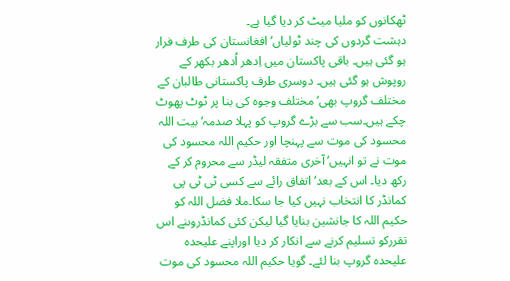ٹھکانوں کو ملیا میٹ کر دیا گیا ہے۔
دہشت گردوں کی چند ٹولیاں‘ افغانستان کی طرف فرار ہو گئی ہیں۔ باقی پاکستان میں اِدھر اُدھر بکھر کے روپوش ہو گئی ہیں۔ دوسری طرف پاکستانی طالبان کے مختلف گروپ بھی‘ مختلف وجوہ کی بنا پر ٹوٹ پھوٹ چکے ہیں۔سب سے بڑے گروپ کو پہلا صدمہ‘ بیت اللہ محسود کی موت سے پہنچا اور حکیم اللہ محسود کی موت نے تو انہیں‘ آخری متفقہ لیڈر سے محروم کر کے رکھ دیا۔ اس کے بعد‘ اتفاق رائے سے کسی ٹی ٹی پی کمانڈر کا انتخاب نہیں کیا جا سکا۔ملا فضل اللہ کو حکیم اللہ کا جانشین بنایا گیا لیکن کئی کمانڈروںنے اس تقررکو تسلیم کرنے سے انکار کر دیا اوراپنے علیحدہ علیحدہ گروپ بنا لئے۔ گویا حکیم اللہ محسود کی موت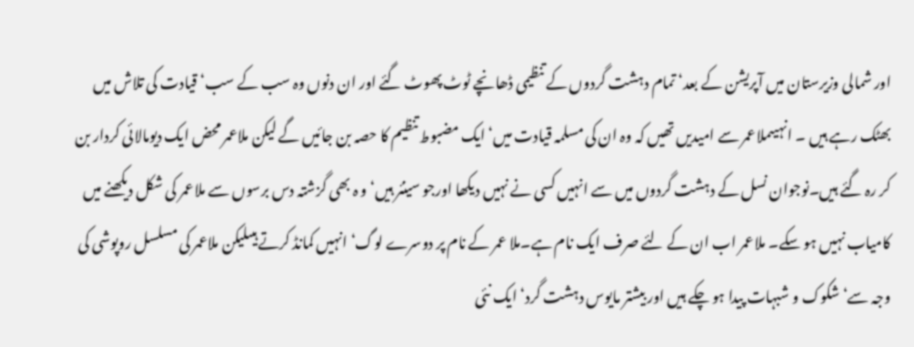اور شمالی وزیرستان میں آپریشن کے بعد‘ تمام دہشت گردوں کے تنظیمی ڈھانچے ٹوٹ پھوٹ گئے اور ان دنوں وہ سب کے سب‘ قیادت کی تلاش میں بھٹک رہے ہیں ۔ انہیںملاعمر سے امیدیں تھیں کہ وہ ان کی مسلمہ قیادت میں‘ ایک مضبوط تنظیم کا حصہ بن جائیں گے لیکن ملاعمر محض ایک دیومالائی کردار بن کر رہ گئے ہیں۔نوجوان نسل کے دہشت گردوں میں سے انہیں کسی نے نہیں دیکھا اورجو سینئر ہیں‘ و ہ بھی گزشتہ دس برسوں سے ملاعمر کی شکل دیکھنے میں کامیاب نہیں ہو سکے۔ ملاعمر اب ان کے لئے صرف ایک نام ہے۔ملا عمر کے نام پر دوسرے لوگ‘ انہیں کمانڈ کرتے ہیںلیکن ملاعمر کی مسلسل روپوشی کی وجہ سے‘ شکوک و شبہات پیدا ہو چکے ہیں اور بیشتر مایوس دہشت گرد‘ ایک نئی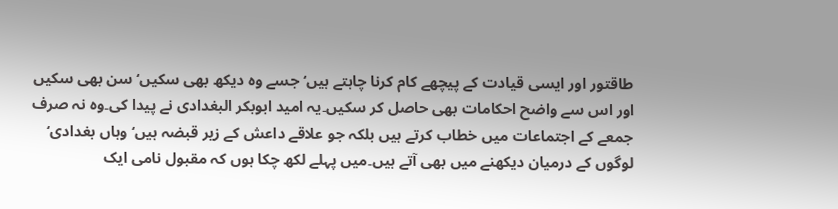طاقتور اور ایسی قیادت کے پیچھے کام کرنا چاہتے ہیں‘ جسے وہ دیکھ بھی سکیں‘ سن بھی سکیں اور اس سے واضح احکامات بھی حاصل کر سکیں۔یہ امید ابوبکر البغدادی نے پیدا کی۔وہ نہ صرف جمعے کے اجتماعات میں خطاب کرتے ہیں بلکہ جو علاقے داعش کے زیر قبضہ ہیں‘ وہاں بغدادی‘ لوگوں کے درمیان دیکھنے میں بھی آتے ہیں۔میں پہلے لکھ چکا ہوں کہ مقبول نامی ایک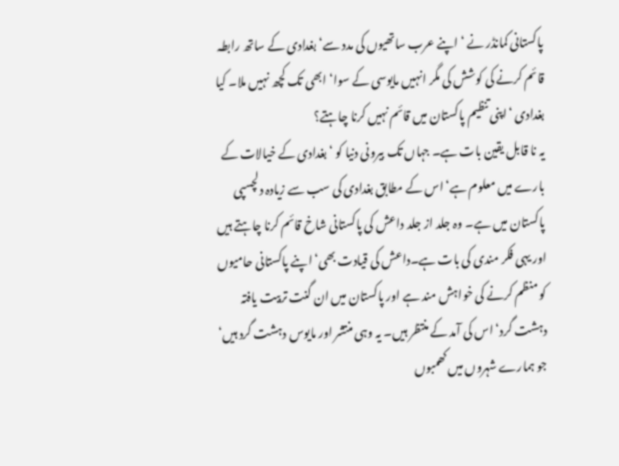پاکستانی کمانڈر نے ‘ اپنے عرب ساتھیوں کی مدد سے‘ بغدادی کے ساتھ رابطہ قائم کرنے کی کوشش کی مگر انہیں مایوسی کے سوا‘ ابھی تک کچھ نہیں ملا۔ کیا بغدادی ‘اپنی تنظیم پاکستان میں قائم نہیں کرنا چاہتے؟
یہ نا قابل یقین بات ہے۔ جہاں تک بیرونی دنیا کو ‘بغدادی کے خیالات کے بارے میں معلوم ہے‘ اس کے مطابق بغدادی کی سب سے زیادہ دلچسپی پاکستان میں ہے۔ وہ جلد از جلد داعش کی پاکستانی شاخ قائم کرنا چاہتے ہیں اور یہی فکر مندی کی بات ہے۔داعش کی قیادت بھی‘ اپنے پاکستانی حامیوں کو منظم کرنے کی خواہش مند ہے اور پاکستان میں ان گنت تربیت یافتہ دہشت گرد‘ اس کی آمد کے منتظر ہیں۔ یہ وہی منتشر اور مایوس دہشت گرد ہیں‘ جو ہمارے شہروں میں کھمبوں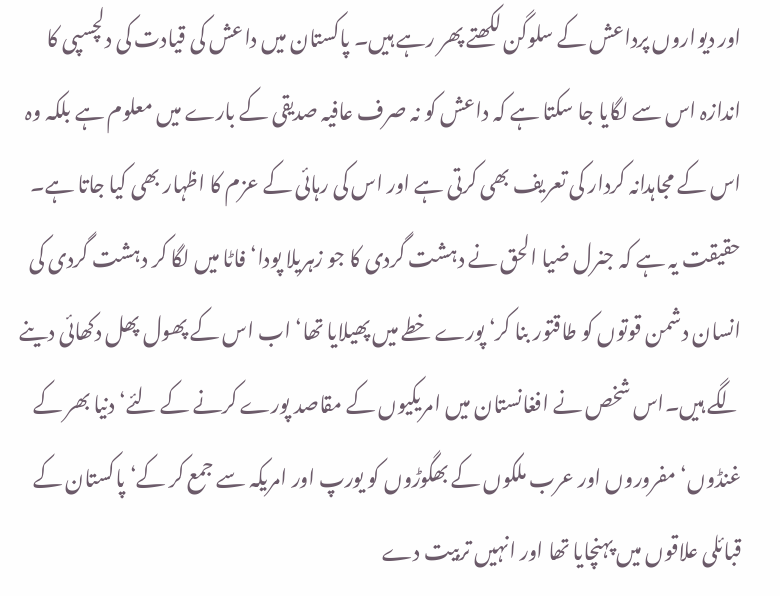اور دیواروں پرداعش کے سلوگن لکھتے پھر رہے ہیں۔ پاکستان میں داعش کی قیادت کی دلچسپی کا اندازہ اس سے لگایا جا سکتا ہے کہ داعش کو نہ صرف عافیہ صدیقی کے بارے میں معلوم ہے بلکہ وہ اس کے مجاہدانہ کردار کی تعریف بھی کرتی ہے اور اس کی رہائی کے عزم کا اظہار بھی کیا جاتا ہے۔ حقیقت یہ ہے کہ جنرل ضیا الحق نے دہشت گردی کا جو زہریلا پودا‘ فاٹا میں لگا کر دہشت گردی کی انسان دشمن قوتوں کو طاقتور بنا کر‘ پورے خطے میں پھیلایا تھا‘ اب اس کے پھول پھل دکھائی دینے لگے ہیں۔اس شخص نے افغانستان میں امریکیوں کے مقاصد پورے کرنے کے لئے‘ دنیا بھر کے غنڈوں‘ مفروروں اور عرب ملکوں کے بھگوڑوں کو یورپ اور امریکہ سے جمع کر کے‘ پاکستان کے قبائلی علاقوں میں پہنچایا تھا اور انہیں تربیت دے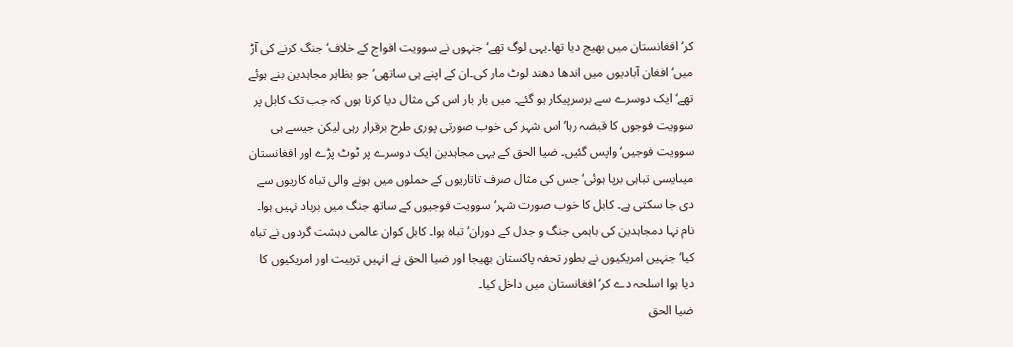کر‘ افغانستان میں بھیج دیا تھا۔یہی لوگ تھے‘ جنہوں نے سوویت افواج کے خلاف‘ جنگ کرنے کی آڑ میں‘ افغان آبادیوں میں اندھا دھند لوٹ مار کی۔ان کے اپنے ہی ساتھی‘ جو بظاہر مجاہدین بنے ہوئے تھے‘ ایک دوسرے سے برسرپیکار ہو گئے۔ میں بار بار اس کی مثال دیا کرتا ہوں کہ جب تک کابل پر سوویت فوجوں کا قبضہ رہا‘ اس شہر کی خوب صورتی پوری طرح برقرار رہی لیکن جیسے ہی سوویت فوجیں‘ واپس گئیں۔ ضیا الحق کے یہی مجاہدین ایک دوسرے پر ٹوٹ پڑے اور افغانستان میںایسی تباہی برپا ہوئی‘ جس کی مثال صرف تاتاریوں کے حملوں میں ہونے والی تباہ کاریوں سے دی جا سکتی ہے۔ کابل کا خوب صورت شہر‘ سوویت فوجیوں کے ساتھ جنگ میں برباد نہیں ہوا۔ نام نہا دمجاہدین کی باہمی جنگ و جدل کے دوران‘ تباہ ہوا۔ کابل کوان عالمی دہشت گردوں نے تباہ کیا‘ جنہیں امریکیوں نے بطور تحفہ پاکستان بھیجا اور ضیا الحق نے انہیں تربیت اور امریکیوں کا دیا ہوا اسلحہ دے کر‘ افغانستان میں داخل کیا۔
ضیا الحق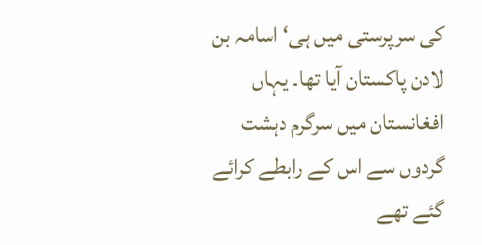کی سرپرستی میں ہی‘ اسامہ بن لادن پاکستان آیا تھا۔ یہاں افغانستان میں سرگرم دہشت گردوں سے اس کے رابطے کرائے گئے تھے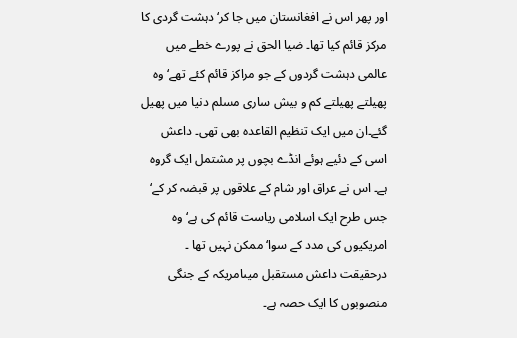اور پھر اس نے افغانستان میں جا کر‘ دہشت گردی کا مرکز قائم کیا تھا۔ ضیا الحق نے پورے خطے میں عالمی دہشت گردوں کے جو مراکز قائم کئے تھے‘ وہ پھیلتے پھیلتے کم و بیش ساری مسلم دنیا میں پھیل گئے۔ان میں ایک تنظیم القاعدہ بھی تھی۔ داعش اسی کے دئیے ہوئے انڈے بچوں پر مشتمل ایک گروہ ہے۔ اس نے عراق اور شام کے علاقوں پر قبضہ کر کے‘ جس طرح ایک اسلامی ریاست قائم کی ہے‘ وہ امریکیوں کی مدد کے سوا‘ ممکن نہیں تھا ۔ درحقیقت داعش مستقبل میںامریکہ کے جنگی منصوبوں کا ایک حصہ ہے۔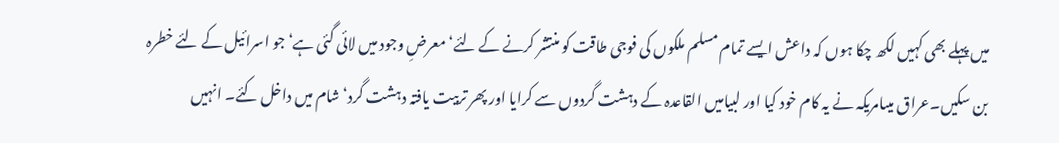میں پہلے بھی کہیں لکھ چکا ہوں کہ داعش ایسے تمام مسلم ملکوں کی فوجی طاقت کو منتشر کرنے کے لئے‘ معرضِ وجود میں لائی گئی ہے‘ جو اسرائیل کے لئے خطرہ بن سکیں۔عراق میںامریکہ نے یہ کام خود کیا اور لبیامیں القاعدہ کے دہشت گردوں سے کرایا اور پھر تربیت یافتہ دہشت گرد‘ شام میں داخل کئے۔ انہیں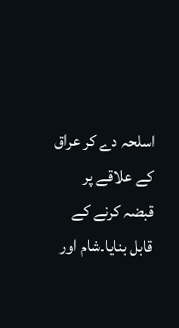اسلحہ دے کر عراق کے علاقے پر قبضہ کرنے کے قابل بنایا۔شام اور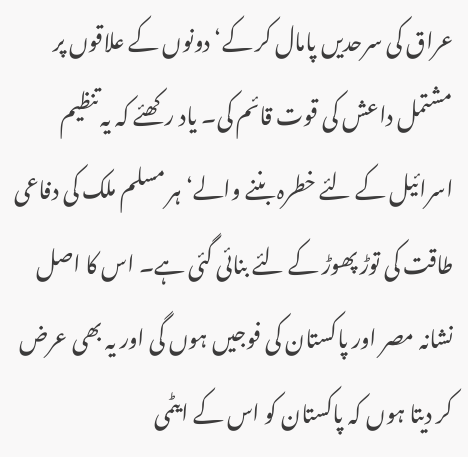عراق کی سرحدیں پامال کر کے‘ دونوں کے علاقوں پر مشتمل داعش کی قوت قائم کی۔ یاد رکھئے کہ یہ تنظیم اسرائیل کے لئے خطرہ بننے والے‘ہر مسلم ملک کی دفاعی طاقت کی توڑ پھوڑ کے لئے بنائی گئی ہے۔ اس کا اصل نشانہ مصر اور پاکستان کی فوجیں ہوں گی اور یہ بھی عرض کر دیتا ہوں کہ پاکستان کو اس کے ایٹمی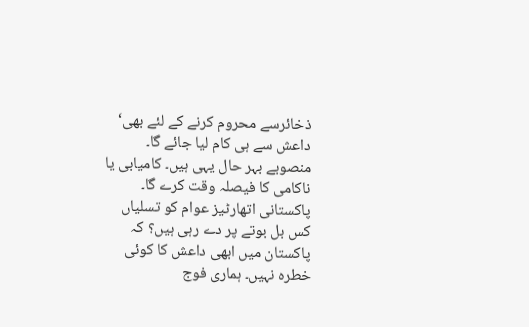ذخائرسے محروم کرنے کے لئے بھی‘ داعش سے ہی کام لیا جائے گا۔ منصوبے بہر حال یہی ہیں۔ کامیابی یا ناکامی کا فیصلہ وقت کرے گا۔ پاکستانی اتھارٹیز عوام کو تسلیاں کس بل بوتے پر دے رہی ہیں؟ کہ پاکستان میں ابھی داعش کا کوئی خطرہ نہیں۔ ہماری فوج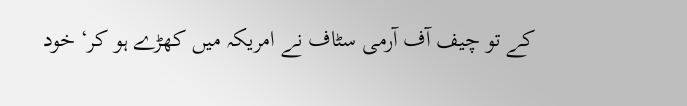کے تو چیف آف آرمی سٹاف نے امریکہ میں کھڑے ہو کر‘ خود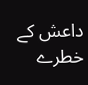داعش کے خطرے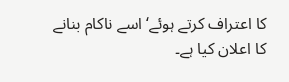کا اعتراف کرتے ہوئے‘ اسے ناکام بنانے کا اعلان کیا ہے۔